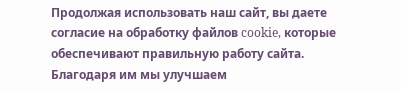Продолжая использовать наш сайт, вы даете согласие на обработку файлов cookie, которые обеспечивают правильную работу сайта. Благодаря им мы улучшаем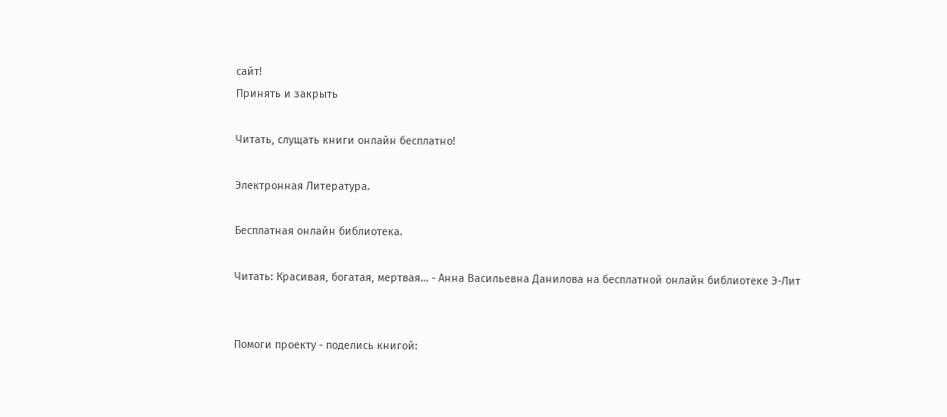сайт!
Принять и закрыть

Читать, слущать книги онлайн бесплатно!

Электронная Литература.

Бесплатная онлайн библиотека.

Читать: Красивая, богатая, мертвая… - Анна Васильевна Данилова на бесплатной онлайн библиотеке Э-Лит


Помоги проекту - поделись книгой: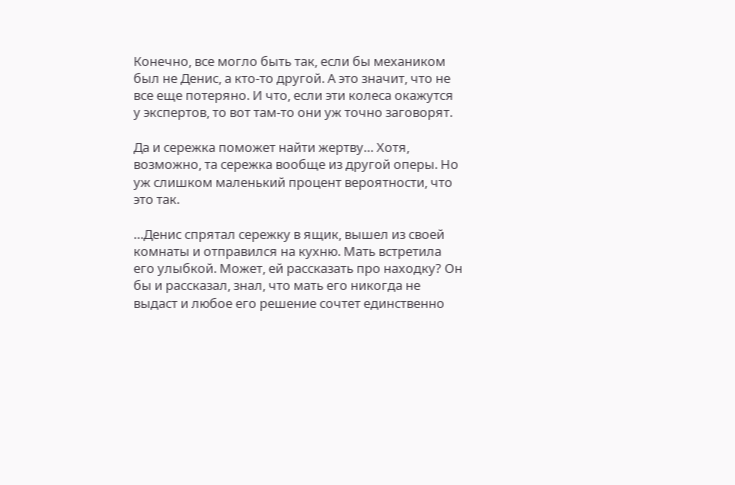Конечно, все могло быть так, если бы механиком был не Денис, а кто-то другой. А это значит, что не все еще потеряно. И что, если эти колеса окажутся у экспертов, то вот там-то они уж точно заговорят.

Да и сережка поможет найти жертву… Хотя, возможно, та сережка вообще из другой оперы. Но уж слишком маленький процент вероятности, что это так.

…Денис спрятал сережку в ящик, вышел из своей комнаты и отправился на кухню. Мать встретила его улыбкой. Может, ей рассказать про находку? Он бы и рассказал, знал, что мать его никогда не выдаст и любое его решение сочтет единственно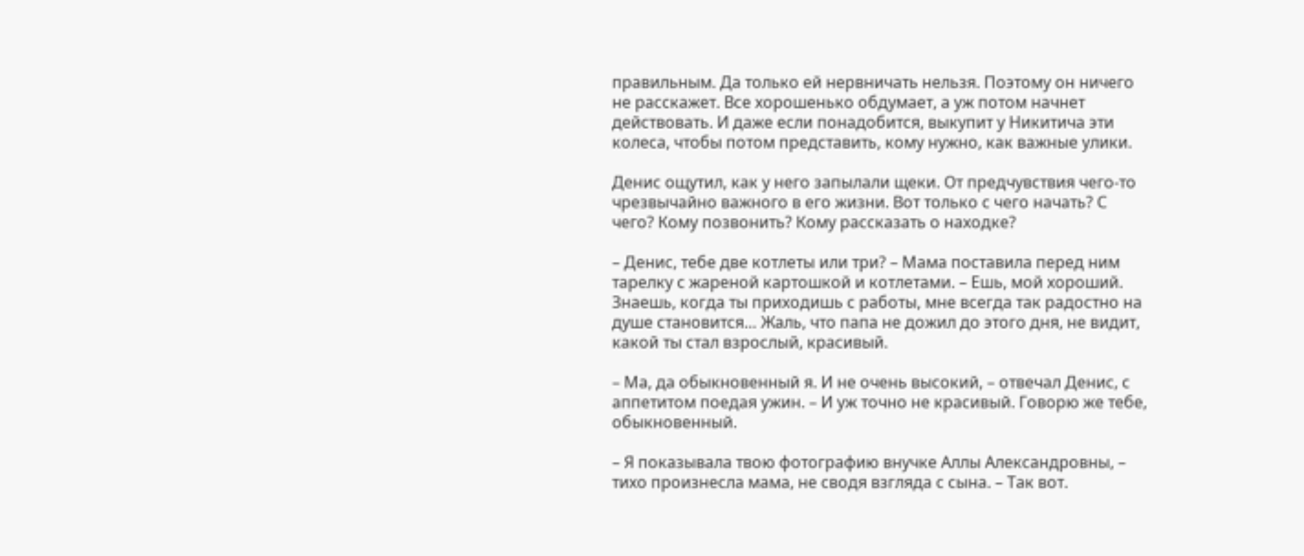правильным. Да только ей нервничать нельзя. Поэтому он ничего не расскажет. Все хорошенько обдумает, а уж потом начнет действовать. И даже если понадобится, выкупит у Никитича эти колеса, чтобы потом представить, кому нужно, как важные улики.

Денис ощутил, как у него запылали щеки. От предчувствия чего-то чрезвычайно важного в его жизни. Вот только с чего начать? С чего? Кому позвонить? Кому рассказать о находке?

– Денис, тебе две котлеты или три? – Мама поставила перед ним тарелку с жареной картошкой и котлетами. – Ешь, мой хороший. Знаешь, когда ты приходишь с работы, мне всегда так радостно на душе становится… Жаль, что папа не дожил до этого дня, не видит, какой ты стал взрослый, красивый.

– Ма, да обыкновенный я. И не очень высокий, – отвечал Денис, с аппетитом поедая ужин. – И уж точно не красивый. Говорю же тебе, обыкновенный.

– Я показывала твою фотографию внучке Аллы Александровны, – тихо произнесла мама, не сводя взгляда с сына. – Так вот.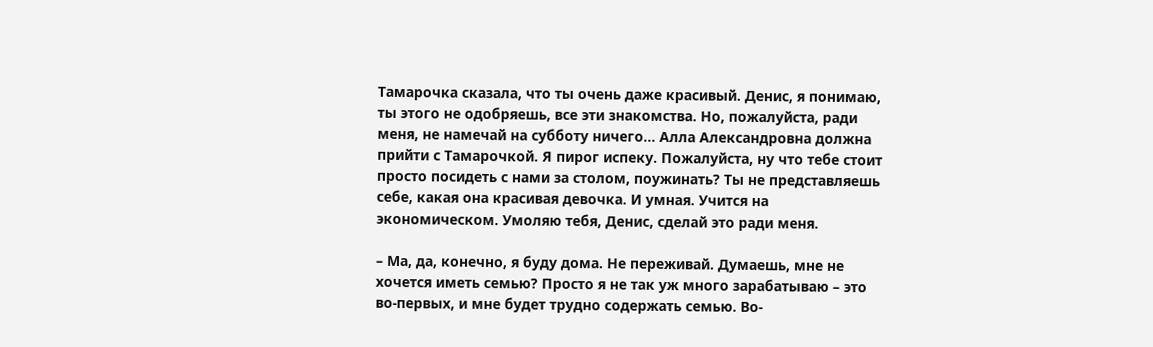Тамарочка сказала, что ты очень даже красивый. Денис, я понимаю, ты этого не одобряешь, все эти знакомства. Но, пожалуйста, ради меня, не намечай на субботу ничего… Алла Александровна должна прийти с Тамарочкой. Я пирог испеку. Пожалуйста, ну что тебе стоит просто посидеть с нами за столом, поужинать? Ты не представляешь себе, какая она красивая девочка. И умная. Учится на экономическом. Умоляю тебя, Денис, сделай это ради меня.

– Ма, да, конечно, я буду дома. Не переживай. Думаешь, мне не хочется иметь семью? Просто я не так уж много зарабатываю – это во-первых, и мне будет трудно содержать семью. Во-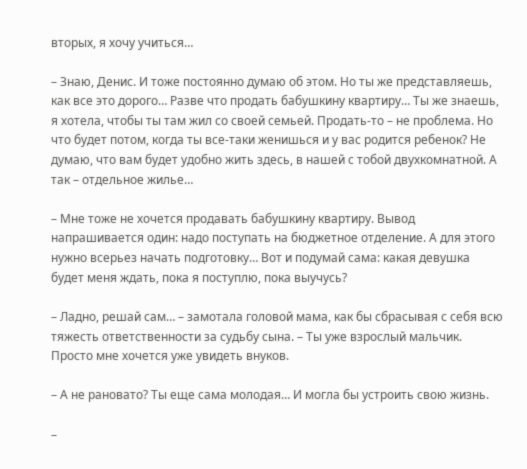вторых, я хочу учиться…

– Знаю, Денис. И тоже постоянно думаю об этом. Но ты же представляешь, как все это дорого… Разве что продать бабушкину квартиру… Ты же знаешь, я хотела, чтобы ты там жил со своей семьей. Продать-то – не проблема. Но что будет потом, когда ты все-таки женишься и у вас родится ребенок? Не думаю, что вам будет удобно жить здесь, в нашей с тобой двухкомнатной. А так – отдельное жилье…

– Мне тоже не хочется продавать бабушкину квартиру. Вывод напрашивается один: надо поступать на бюджетное отделение. А для этого нужно всерьез начать подготовку… Вот и подумай сама: какая девушка будет меня ждать, пока я поступлю, пока выучусь?

– Ладно, решай сам… – замотала головой мама, как бы сбрасывая с себя всю тяжесть ответственности за судьбу сына. – Ты уже взрослый мальчик. Просто мне хочется уже увидеть внуков.

– А не рановато? Ты еще сама молодая… И могла бы устроить свою жизнь.

–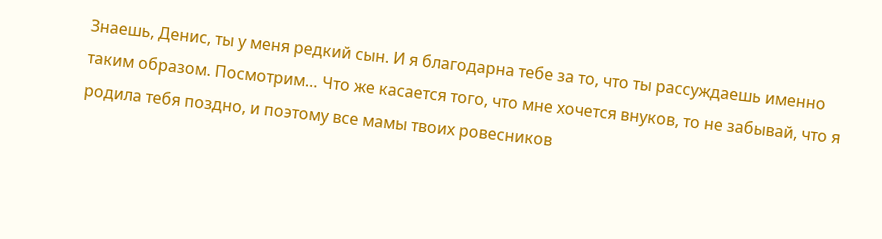Знаешь, Денис, ты у меня редкий сын. И я благодарна тебе за то, что ты рассуждаешь именно таким образом. Посмотрим… Что же касается того, что мне хочется внуков, то не забывай, что я родила тебя поздно, и поэтому все мамы твоих ровесников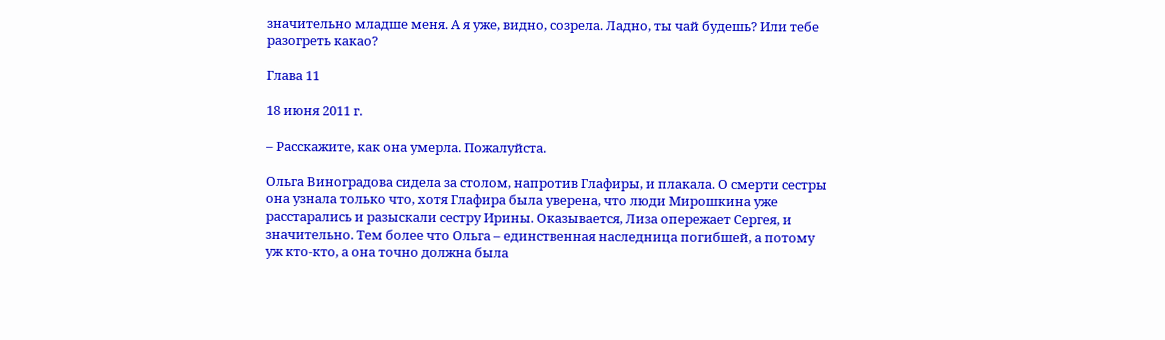значительно младше меня. А я уже, видно, созрела. Ладно, ты чай будешь? Или тебе разогреть какао?

Глава 11

18 июня 2011 г.

– Расскажите, как она умерла. Пожалуйста.

Ольга Виноградова сидела за столом, напротив Глафиры, и плакала. О смерти сестры она узнала только что, хотя Глафира была уверена, что люди Мирошкина уже расстарались и разыскали сестру Ирины. Оказывается, Лиза опережает Сергея, и значительно. Тем более что Ольга – единственная наследница погибшей, а потому уж кто-кто, а она точно должна была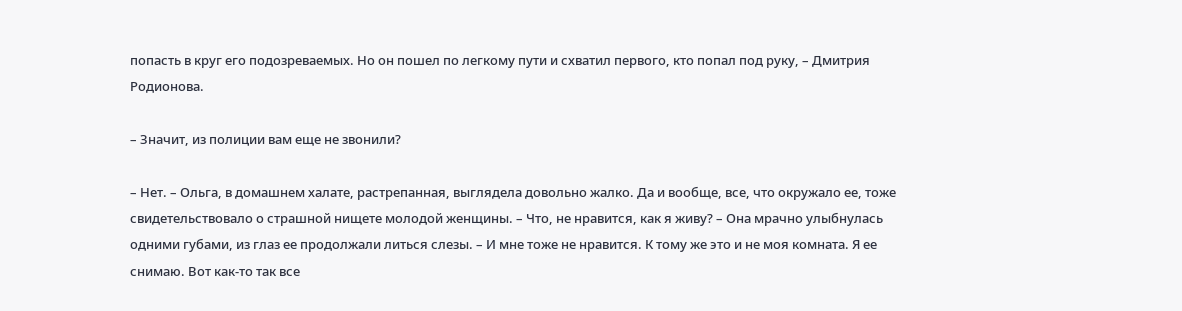попасть в круг его подозреваемых. Но он пошел по легкому пути и схватил первого, кто попал под руку, – Дмитрия Родионова.

– Значит, из полиции вам еще не звонили?

– Нет. – Ольга, в домашнем халате, растрепанная, выглядела довольно жалко. Да и вообще, все, что окружало ее, тоже свидетельствовало о страшной нищете молодой женщины. – Что, не нравится, как я живу? – Она мрачно улыбнулась одними губами, из глаз ее продолжали литься слезы. – И мне тоже не нравится. К тому же это и не моя комната. Я ее снимаю. Вот как-то так все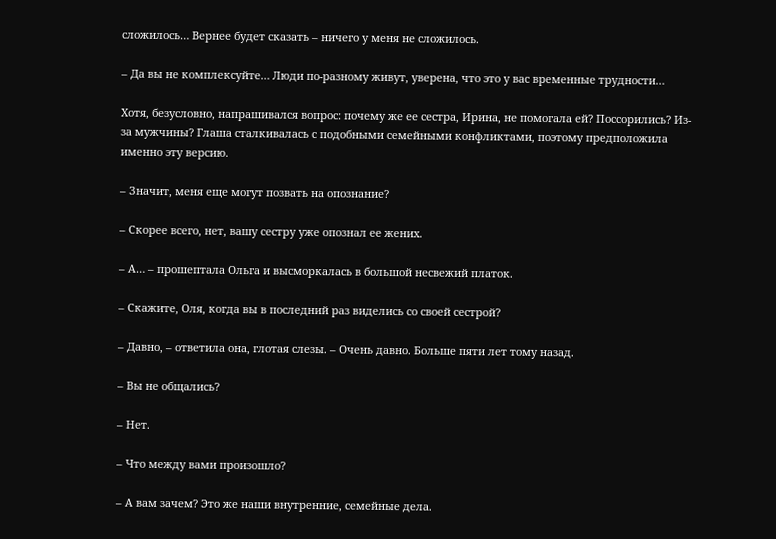сложилось… Вернее будет сказать – ничего у меня не сложилось.

– Да вы не комплексуйте… Люди по-разному живут, уверена, что это у вас временные трудности…

Хотя, безусловно, напрашивался вопрос: почему же ее сестра, Ирина, не помогала ей? Поссорились? Из-за мужчины? Глаша сталкивалась с подобными семейными конфликтами, поэтому предположила именно эту версию.

– Значит, меня еще могут позвать на опознание?

– Скорее всего, нет, вашу сестру уже опознал ее жених.

– А… – прошептала Ольга и высморкалась в большой несвежий платок.

– Скажите, Оля, когда вы в последний раз виделись со своей сестрой?

– Давно, – ответила она, глотая слезы. – Очень давно. Больше пяти лет тому назад.

– Вы не общались?

– Нет.

– Что между вами произошло?

– А вам зачем? Это же наши внутренние, семейные дела.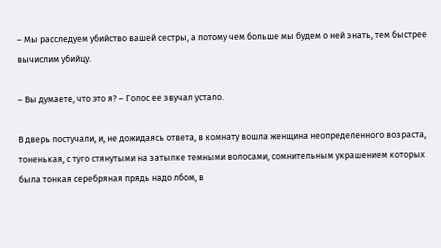– Мы расследуем убийство вашей сестры, а потому чем больше мы будем о ней знать, тем быстрее вычислим убийцу.

– Вы думаете, что это я? – Голос ее звучал устало.

В дверь постучали, и, не дожидаясь ответа, в комнату вошла женщина неопределенного возраста, тоненькая, с туго стянутыми на затылке темными волосами, сомнительным украшением которых была тонкая серебряная прядь надо лбом, в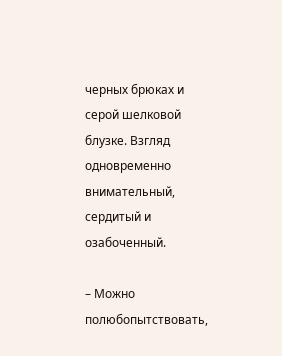черных брюках и серой шелковой блузке. Взгляд одновременно внимательный, сердитый и озабоченный.

– Можно полюбопытствовать,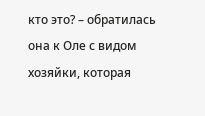кто это? – обратилась она к Оле с видом хозяйки, которая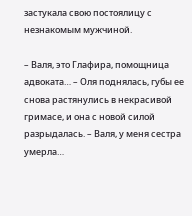застукала свою постоялицу с незнакомым мужчиной.

– Валя, это Глафира, помощница адвоката… – Оля поднялась, губы ее снова растянулись в некрасивой гримасе, и она с новой силой разрыдалась. – Валя, у меня сестра умерла…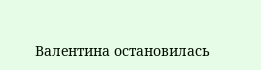Валентина остановилась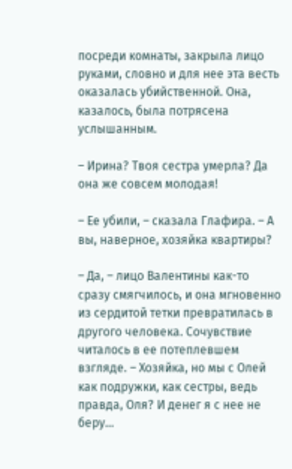посреди комнаты, закрыла лицо руками, словно и для нее эта весть оказалась убийственной. Она, казалось, была потрясена услышанным.

– Ирина? Твоя сестра умерла? Да она же совсем молодая!

– Ее убили, – сказала Глафира. – А вы, наверное, хозяйка квартиры?

– Да, – лицо Валентины как-то сразу смягчилось, и она мгновенно из сердитой тетки превратилась в другого человека. Сочувствие читалось в ее потеплевшем взгляде. – Хозяйка, но мы с Олей как подружки, как сестры, ведь правда, Оля? И денег я с нее не беру…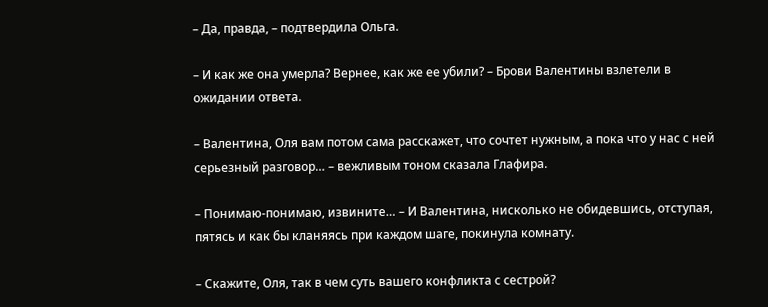– Да, правда, – подтвердила Ольга.

– И как же она умерла? Вернее, как же ее убили? – Брови Валентины взлетели в ожидании ответа.

– Валентина, Оля вам потом сама расскажет, что сочтет нужным, а пока что у нас с ней серьезный разговор… – вежливым тоном сказала Глафира.

– Понимаю-понимаю, извините… – И Валентина, нисколько не обидевшись, отступая, пятясь и как бы кланяясь при каждом шаге, покинула комнату.

– Скажите, Оля, так в чем суть вашего конфликта с сестрой?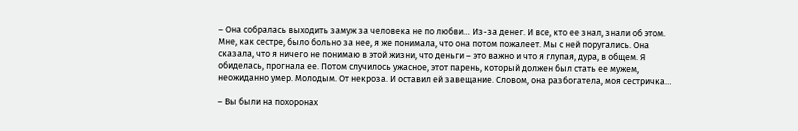– Она собралась выходить замуж за человека не по любви… Из-за денег. И все, кто ее знал, знали об этом. Мне, как сестре, было больно за нее, я же понимала, что она потом пожалеет. Мы с ней поругались. Она сказала, что я ничего не понимаю в этой жизни, что деньги – это важно и что я глупая, дура, в общем. Я обиделась, прогнала ее. Потом случилось ужасное, этот парень, который должен был стать ее мужем, неожиданно умер. Молодым. От некроза. И оставил ей завещание. Словом, она разбогатела, моя сестричка…

– Вы были на похоронах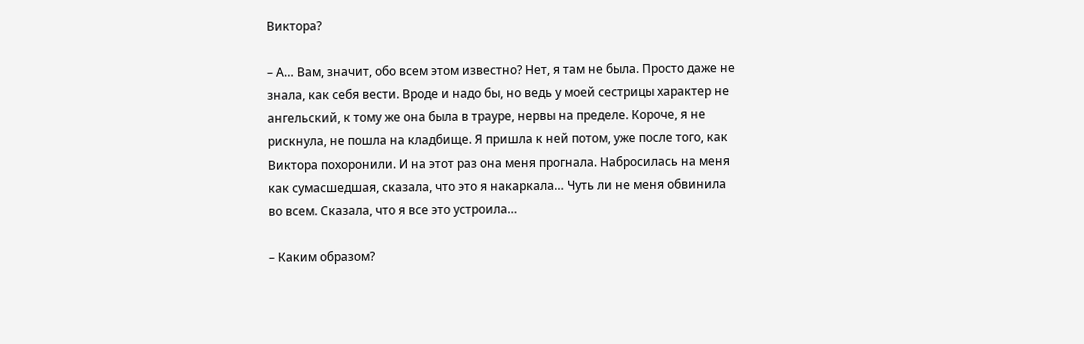Виктора?

– А… Вам, значит, обо всем этом известно? Нет, я там не была. Просто даже не знала, как себя вести. Вроде и надо бы, но ведь у моей сестрицы характер не ангельский, к тому же она была в трауре, нервы на пределе. Короче, я не рискнула, не пошла на кладбище. Я пришла к ней потом, уже после того, как Виктора похоронили. И на этот раз она меня прогнала. Набросилась на меня как сумасшедшая, сказала, что это я накаркала… Чуть ли не меня обвинила во всем. Сказала, что я все это устроила…

– Каким образом?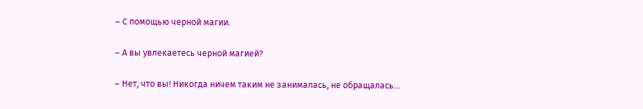– С помощью черной магии.

– А вы увлекаетесь черной магией?

– Нет, что вы! Никогда ничем таким не занималась, не обращалась…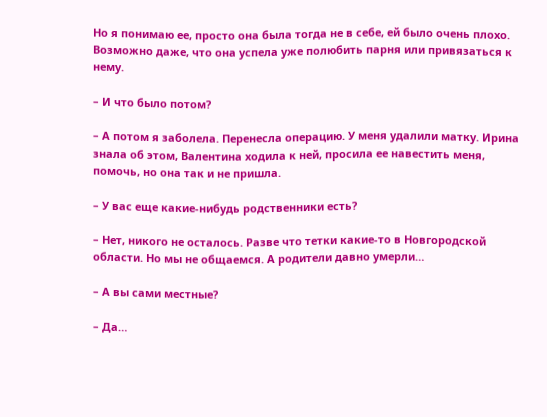Но я понимаю ее, просто она была тогда не в себе, ей было очень плохо. Возможно даже, что она успела уже полюбить парня или привязаться к нему.

– И что было потом?

– А потом я заболела. Перенесла операцию. У меня удалили матку. Ирина знала об этом, Валентина ходила к ней, просила ее навестить меня, помочь, но она так и не пришла.

– У вас еще какие-нибудь родственники есть?

– Нет, никого не осталось. Разве что тетки какие-то в Новгородской области. Но мы не общаемся. А родители давно умерли…

– А вы сами местные?

– Да…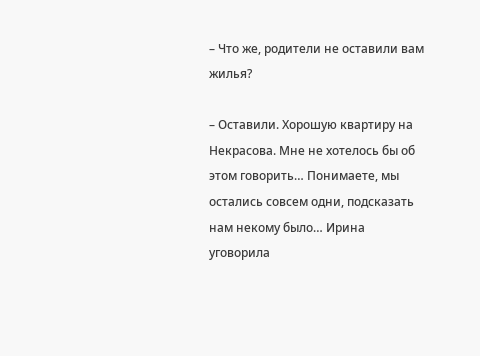– Что же, родители не оставили вам жилья?

– Оставили. Хорошую квартиру на Некрасова. Мне не хотелось бы об этом говорить… Понимаете, мы остались совсем одни, подсказать нам некому было… Ирина уговорила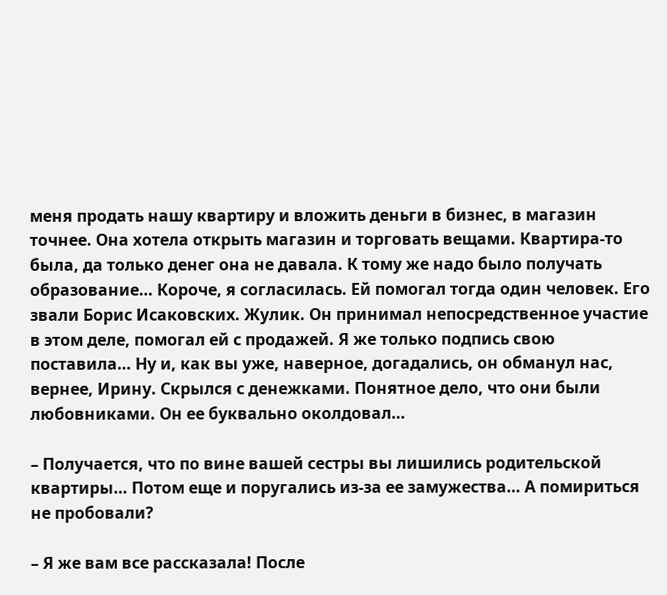меня продать нашу квартиру и вложить деньги в бизнес, в магазин точнее. Она хотела открыть магазин и торговать вещами. Квартира-то была, да только денег она не давала. К тому же надо было получать образование… Короче, я согласилась. Ей помогал тогда один человек. Его звали Борис Исаковских. Жулик. Он принимал непосредственное участие в этом деле, помогал ей с продажей. Я же только подпись свою поставила… Ну и, как вы уже, наверное, догадались, он обманул нас, вернее, Ирину. Скрылся с денежками. Понятное дело, что они были любовниками. Он ее буквально околдовал…

– Получается, что по вине вашей сестры вы лишились родительской квартиры… Потом еще и поругались из-за ее замужества… А помириться не пробовали?

– Я же вам все рассказала! После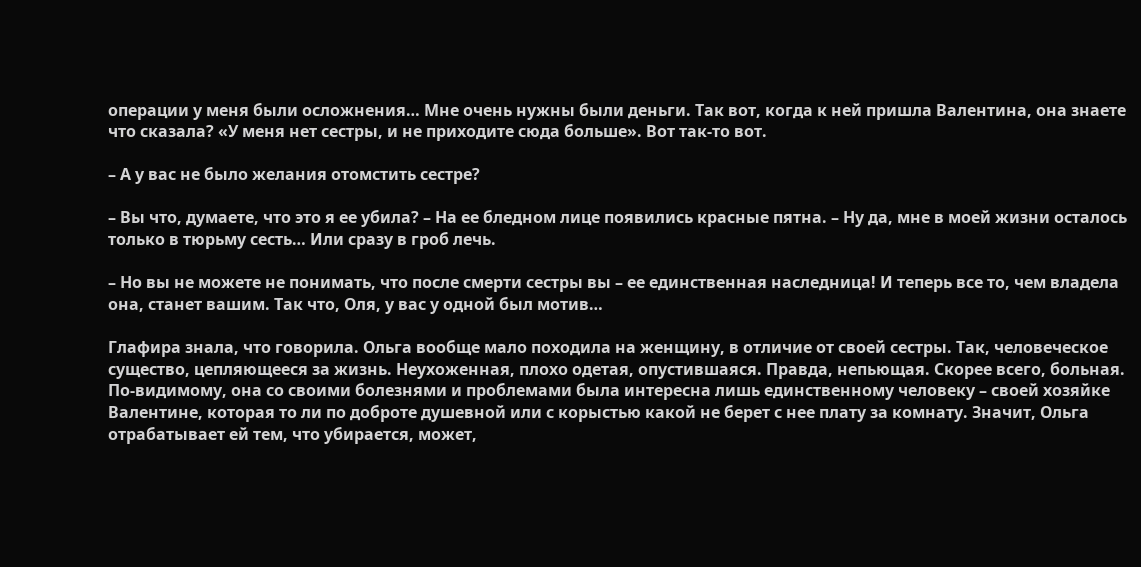операции у меня были осложнения… Мне очень нужны были деньги. Так вот, когда к ней пришла Валентина, она знаете что сказала? «У меня нет сестры, и не приходите сюда больше». Вот так-то вот.

– А у вас не было желания отомстить сестре?

– Вы что, думаете, что это я ее убила? – На ее бледном лице появились красные пятна. – Ну да, мне в моей жизни осталось только в тюрьму сесть… Или сразу в гроб лечь.

– Но вы не можете не понимать, что после смерти сестры вы – ее единственная наследница! И теперь все то, чем владела она, станет вашим. Так что, Оля, у вас у одной был мотив…

Глафира знала, что говорила. Ольга вообще мало походила на женщину, в отличие от своей сестры. Так, человеческое существо, цепляющееся за жизнь. Неухоженная, плохо одетая, опустившаяся. Правда, непьющая. Скорее всего, больная. По-видимому, она со своими болезнями и проблемами была интересна лишь единственному человеку – своей хозяйке Валентине, которая то ли по доброте душевной или с корыстью какой не берет с нее плату за комнату. Значит, Ольга отрабатывает ей тем, что убирается, может,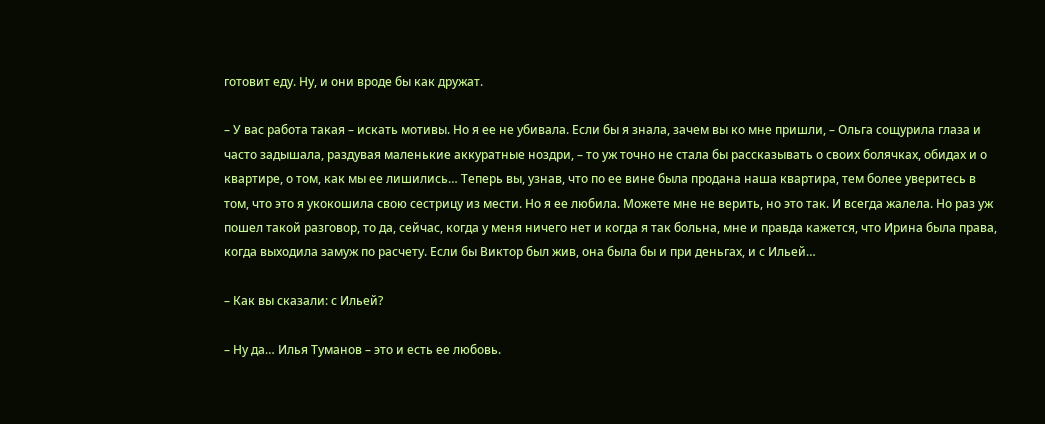готовит еду. Ну, и они вроде бы как дружат.

– У вас работа такая – искать мотивы. Но я ее не убивала. Если бы я знала, зачем вы ко мне пришли, – Ольга сощурила глаза и часто задышала, раздувая маленькие аккуратные ноздри, – то уж точно не стала бы рассказывать о своих болячках, обидах и о квартире, о том, как мы ее лишились… Теперь вы, узнав, что по ее вине была продана наша квартира, тем более уверитесь в том, что это я укокошила свою сестрицу из мести. Но я ее любила. Можете мне не верить, но это так. И всегда жалела. Но раз уж пошел такой разговор, то да, сейчас, когда у меня ничего нет и когда я так больна, мне и правда кажется, что Ирина была права, когда выходила замуж по расчету. Если бы Виктор был жив, она была бы и при деньгах, и с Ильей…

– Как вы сказали: с Ильей?

– Ну да… Илья Туманов – это и есть ее любовь.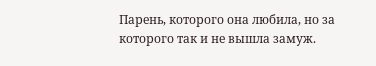Парень, которого она любила, но за которого так и не вышла замуж.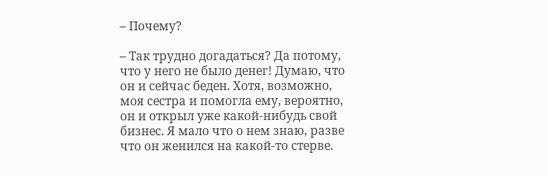– Почему?

– Так трудно догадаться? Да потому, что у него не было денег! Думаю, что он и сейчас беден. Хотя, возможно, моя сестра и помогла ему, вероятно, он и открыл уже какой-нибудь свой бизнес. Я мало что о нем знаю, разве что он женился на какой-то стерве.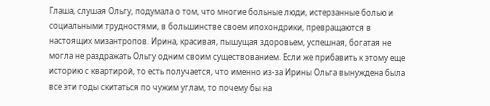Глаша, слушая Ольгу, подумала о том, что многие больные люди, истерзанные болью и социальными трудностями, в большинстве своем ипохондрики, превращаются в настоящих мизантропов. Ирина, красивая, пышущая здоровьем, успешная, богатая не могла не раздражать Ольгу одним своим существованием. Если же прибавить к этому еще историю с квартирой, то есть получается, что именно из-за Ирины Ольга вынуждена была все эти годы скитаться по чужим углам, то почему бы на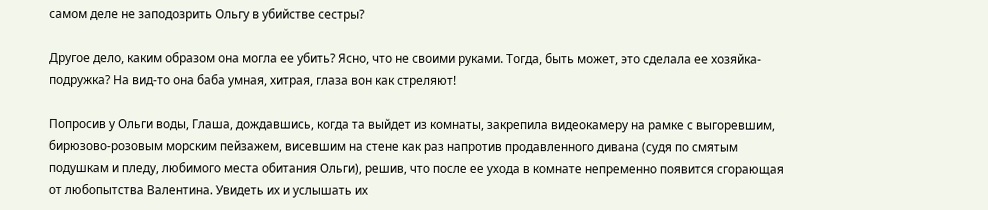самом деле не заподозрить Ольгу в убийстве сестры?

Другое дело, каким образом она могла ее убить? Ясно, что не своими руками. Тогда, быть может, это сделала ее хозяйка-подружка? На вид-то она баба умная, хитрая, глаза вон как стреляют!

Попросив у Ольги воды, Глаша, дождавшись, когда та выйдет из комнаты, закрепила видеокамеру на рамке с выгоревшим, бирюзово-розовым морским пейзажем, висевшим на стене как раз напротив продавленного дивана (судя по смятым подушкам и пледу, любимого места обитания Ольги), решив, что после ее ухода в комнате непременно появится сгорающая от любопытства Валентина. Увидеть их и услышать их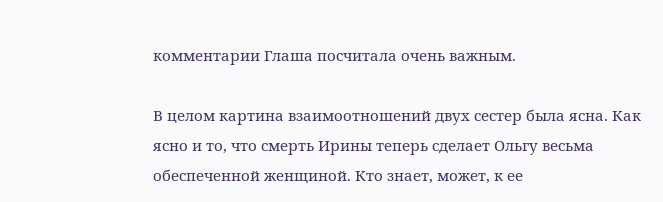комментарии Глаша посчитала очень важным.

В целом картина взаимоотношений двух сестер была ясна. Как ясно и то, что смерть Ирины теперь сделает Ольгу весьма обеспеченной женщиной. Кто знает, может, к ее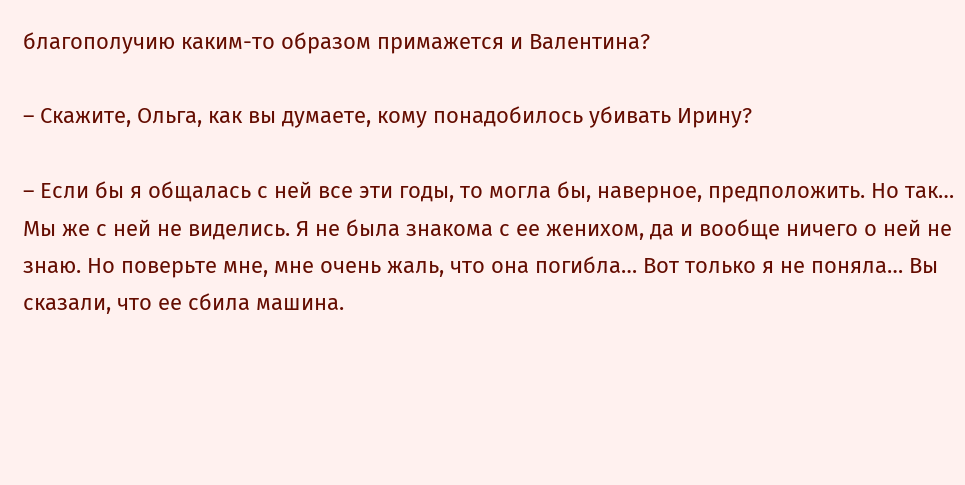благополучию каким-то образом примажется и Валентина?

– Скажите, Ольга, как вы думаете, кому понадобилось убивать Ирину?

– Если бы я общалась с ней все эти годы, то могла бы, наверное, предположить. Но так… Мы же с ней не виделись. Я не была знакома с ее женихом, да и вообще ничего о ней не знаю. Но поверьте мне, мне очень жаль, что она погибла… Вот только я не поняла… Вы сказали, что ее сбила машина.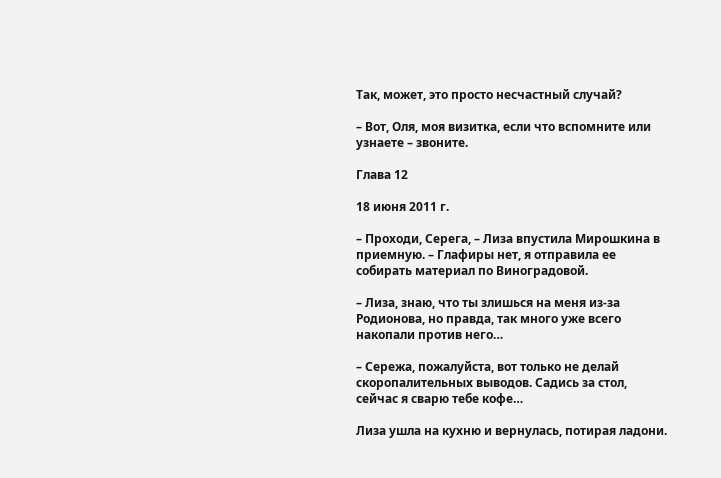Так, может, это просто несчастный случай?

– Вот, Оля, моя визитка, если что вспомните или узнаете – звоните.

Глава 12

18 июня 2011 г.

– Проходи, Серега, – Лиза впустила Мирошкина в приемную. – Глафиры нет, я отправила ее собирать материал по Виноградовой.

– Лиза, знаю, что ты злишься на меня из-за Родионова, но правда, так много уже всего накопали против него…

– Сережа, пожалуйста, вот только не делай скоропалительных выводов. Садись за стол, сейчас я сварю тебе кофе…

Лиза ушла на кухню и вернулась, потирая ладони.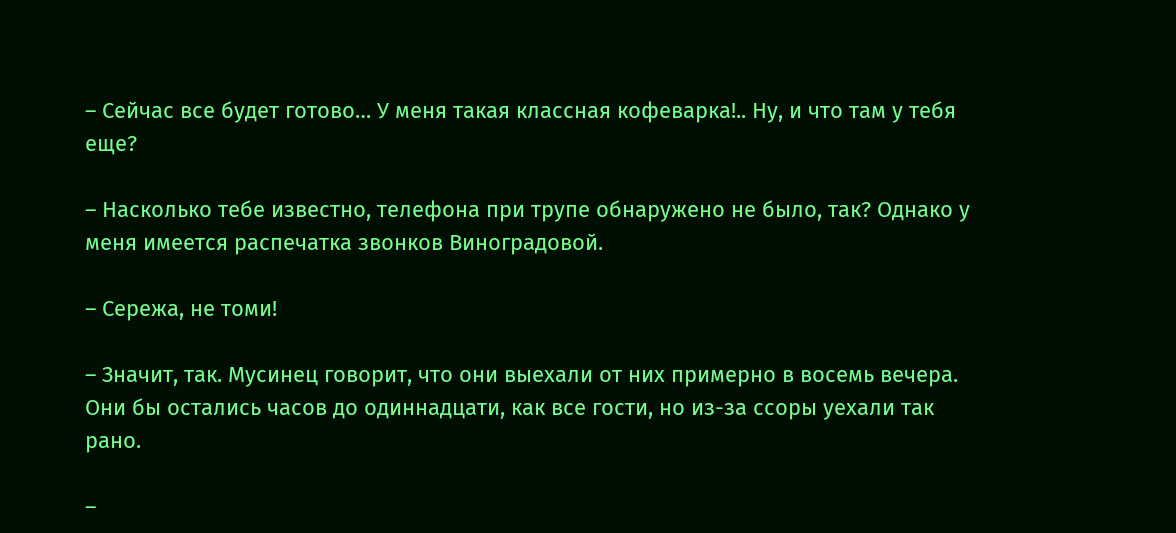– Сейчас все будет готово… У меня такая классная кофеварка!.. Ну, и что там у тебя еще?

– Насколько тебе известно, телефона при трупе обнаружено не было, так? Однако у меня имеется распечатка звонков Виноградовой.

– Сережа, не томи!

– Значит, так. Мусинец говорит, что они выехали от них примерно в восемь вечера. Они бы остались часов до одиннадцати, как все гости, но из-за ссоры уехали так рано.

–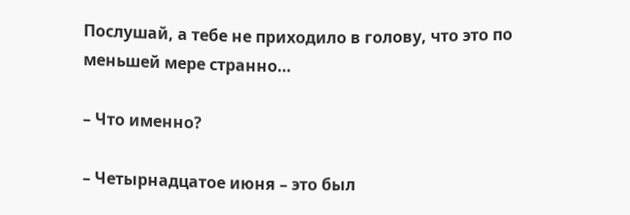Послушай, а тебе не приходило в голову, что это по меньшей мере странно…

– Что именно?

– Четырнадцатое июня – это был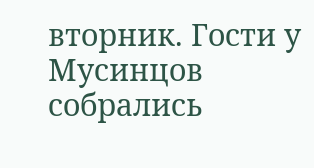вторник. Гости у Мусинцов собрались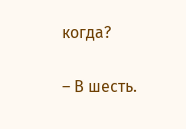когда?

– В шесть.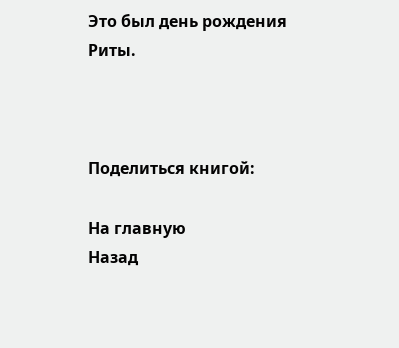Это был день рождения Риты.



Поделиться книгой:

На главную
Назад